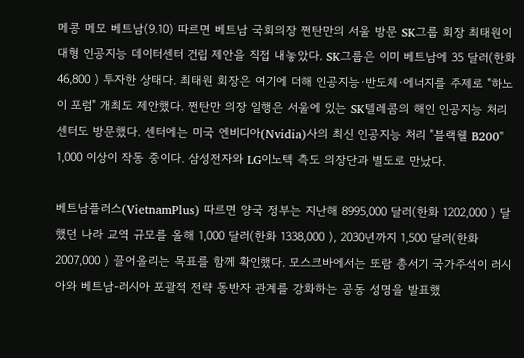메콩 메모 베트남(9.10) 따르면 베트남 국회의장 쩐탄만의 서울 방문 SK그룹 회장 최태원이 대형 인공지능 데이터센터 건립 제안을 직접 내놓았다. SK그룹은 이미 베트남에 35 달러(한화 46,800 ) 투자한 상태다. 최태원 회장은 여기에 더해 인공지능·반도체·에너지를 주제로 "하노이 포럼" 개최도 제안했다. 쩐탄만 의장 일행은 서울에 있는 SK텔레콤의 해인 인공지능 처리 센터도 방문했다. 센터에는 미국 엔비디아(Nvidia)사의 최신 인공지능 처리 "블랙웰 B200" 1,000 이상이 작동 중이다. 삼성전자와 LG이노텍 측도 의장단과 별도로 만났다.

베트남플러스(VietnamPlus) 따르면 양국 정부는 지난해 8995,000 달러(한화 1202,000 ) 달했던 나라 교역 규모를 올해 1,000 달러(한화 1338,000 ), 2030년까지 1,500 달러(한화 2007,000 ) 끌어올리는 목표를 함께 확인했다. 모스크바에서는 또람 총서기 국가주석이 러시아와 베트남-러시아 포괄적 전략 동반자 관계를 강화하는 공동 성명을 발표했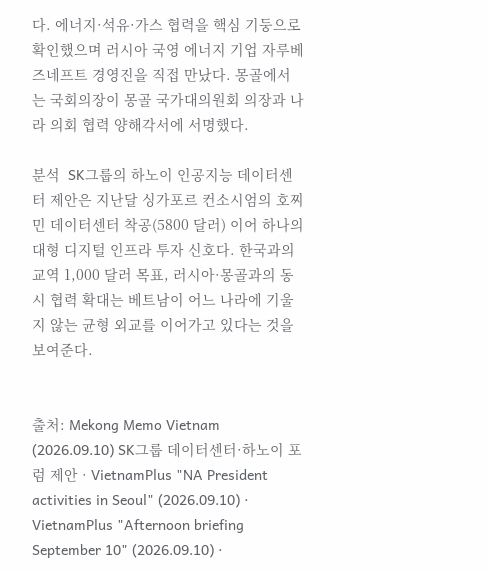다. 에너지·석유·가스 협력을 핵심 기둥으로 확인했으며 러시아 국영 에너지 기업 자루베즈네프트 경영진을 직접 만났다. 몽골에서는 국회의장이 몽골 국가대의원회 의장과 나라 의회 협력 양해각서에 서명했다.

분석  SK그룹의 하노이 인공지능 데이터센터 제안은 지난달 싱가포르 컨소시엄의 호찌민 데이터센터 착공(5800 달러) 이어 하나의 대형 디지털 인프라 투자 신호다. 한국과의 교역 1,000 달러 목표, 러시아·몽골과의 동시 협력 확대는 베트남이 어느 나라에 기울지 않는 균형 외교를 이어가고 있다는 것을 보여준다.


출처: Mekong Memo Vietnam (2026.09.10) SK그룹 데이터센터·하노이 포럼 제안 · VietnamPlus "NA President activities in Seoul" (2026.09.10) · VietnamPlus "Afternoon briefing September 10" (2026.09.10) ·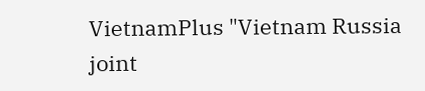VietnamPlus "Vietnam Russia joint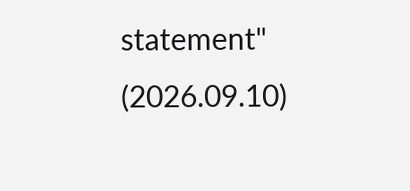statement" (2026.09.10)